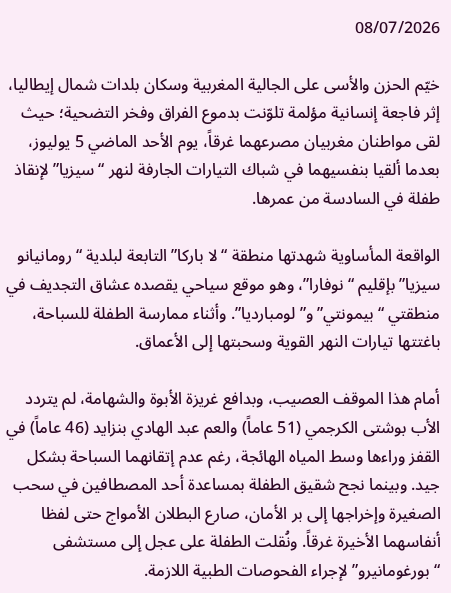08/07/2026

خيّم الحزن والأسى على الجالية المغربية وسكان بلدات شمال إيطاليا، إثر فاجعة إنسانية مؤلمة تلوّنت بدموع الفراق وفخر التضحية؛ حيث لقى مواطنان مغربيان مصرعهما غرقاً، يوم الأحد الماضي 5 يوليوز، بعدما ألقيا بنفسيهما في شباك التيارات الجارفة لنهر “سيزيا” لإنقاذ طفلة في السادسة من عمرها.

الواقعة المأساوية شهدتها منطقة “لا باركا” التابعة لبلدية “رومانيانو سيزيا” بإقليم “نوفارا”، وهو موقع سياحي يقصده عشاق التجديف في منطقتي “بيمونتي” و”لومبارديا”. وأثناء ممارسة الطفلة للسباحة، باغتتها تيارات النهر القوية وسحبتها إلى الأعماق.

أمام هذا الموقف العصيب، وبدافع غريزة الأبوة والشهامة، لم يتردد الأب بوشتى الكرجمي (51 عاماً) والعم عبد الهادي بنزايد (46 عاماً) في القفز وراءها وسط المياه الهائجة، رغم عدم إتقانهما السباحة بشكل جيد. وبينما نجح شقيق الطفلة بمساعدة أحد المصطافين في سحب الصغيرة وإخراجها إلى بر الأمان، صارع البطلان الأمواج حتى لفظا أنفاسهما الأخيرة غرقاً. ونُقلت الطفلة على عجل إلى مستشفى “بورغومانيرو” لإجراء الفحوصات الطبية اللازمة.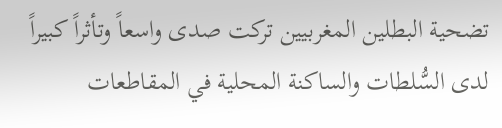تضحية البطلين المغربيين تركت صدى واسعاً وتأثراً كبيراً لدى السُّلطات والساكنة المحلية في المقاطعات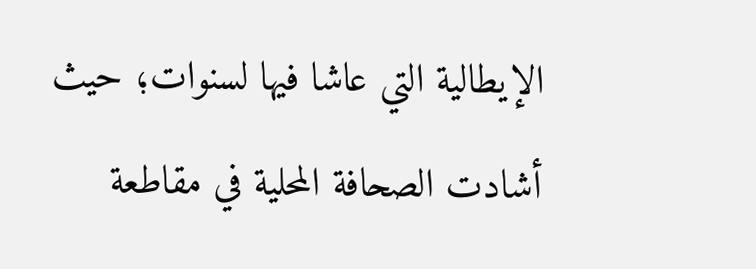الإيطالية التي عاشا فيها لسنوات؛ حيث أشادت الصحافة المحلية في مقاطعة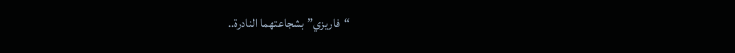“فاريزي” بشجاعتهما النادرة..